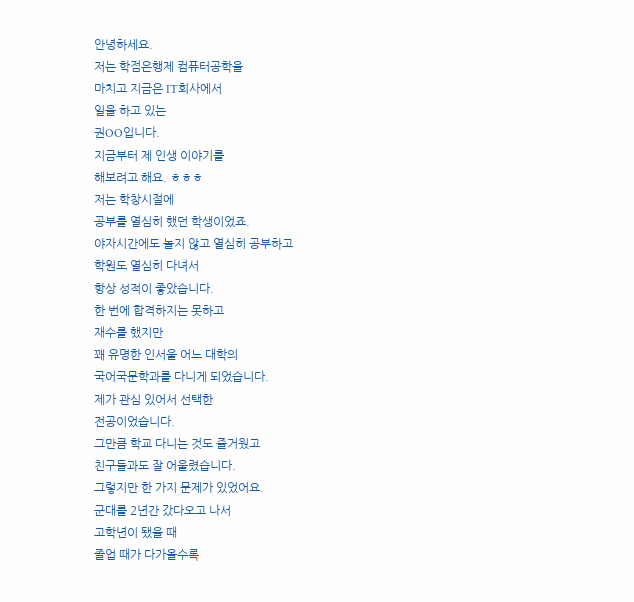안녕하세요.
저는 학점은행제 컴퓨터공학을
마치고 지금은 IT회사에서
일을 하고 있는
권OO입니다.
지금부터 제 인생 이야기를
해보려고 해요. ㅎㅎㅎ
저는 학창시절에
공부를 열심히 했던 학생이었죠.
야자시간에도 놀지 않고 열심히 공부하고
학원도 열심히 다녀서
항상 성적이 좋았습니다.
한 번에 합격하지는 못하고
재수를 했지만
꽤 유명한 인서울 어느 대학의
국어국문학과를 다니게 되었습니다.
제가 관심 있어서 선택한
전공이었습니다.
그만큼 학교 다니는 것도 즐거웠고
친구들과도 잘 어울렸습니다.
그렇지만 한 가지 문제가 있었어요.
군대를 2년간 갔다오고 나서
고학년이 됐을 때
졸업 때가 다가올수록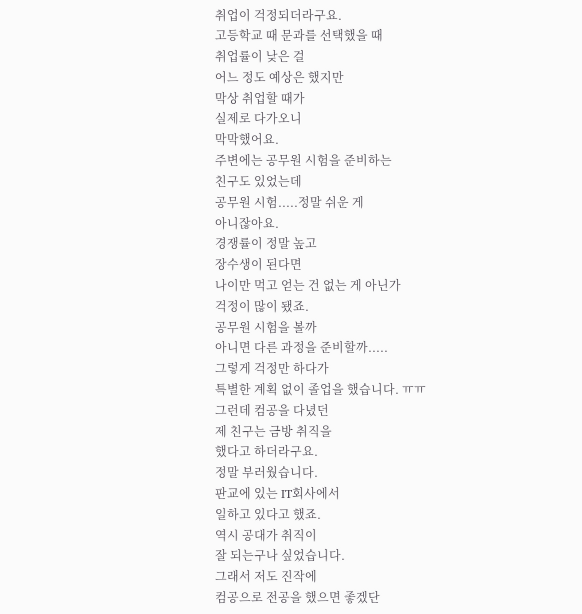취업이 걱정되더라구요.
고등학교 때 문과를 선택했을 때
취업률이 낮은 걸
어느 정도 예상은 했지만
막상 취업할 때가
실제로 다가오니
막막했어요.
주변에는 공무원 시험을 준비하는
친구도 있었는데
공무원 시험.....정말 쉬운 게
아니잖아요.
경쟁률이 정말 높고
장수생이 된다면
나이만 먹고 얻는 건 없는 게 아닌가
걱정이 많이 됐죠.
공무원 시험을 볼까
아니면 다른 과정을 준비할까.....
그렇게 걱정만 하다가
특별한 계획 없이 졸업을 했습니다. ㅠㅠ
그런데 컴공을 다녔던
제 친구는 금방 취직을
했다고 하더라구요.
정말 부러웠습니다.
판교에 있는 IT회사에서
일하고 있다고 했죠.
역시 공대가 취직이
잘 되는구나 싶었습니다.
그래서 저도 진작에
컴공으로 전공을 했으면 좋겠단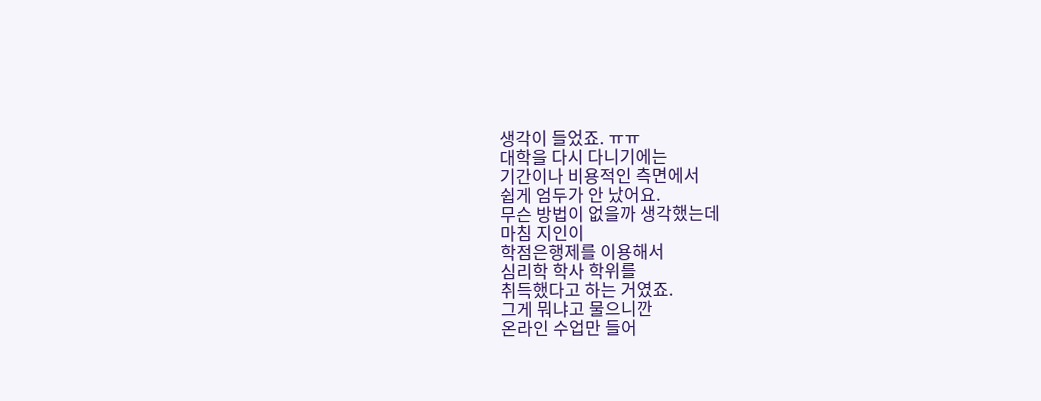생각이 들었죠. ㅠㅠ
대학을 다시 다니기에는
기간이나 비용적인 측면에서
쉽게 엄두가 안 났어요.
무슨 방법이 없을까 생각했는데
마침 지인이
학점은행제를 이용해서
심리학 학사 학위를
취득했다고 하는 거였죠.
그게 뭐냐고 물으니깐
온라인 수업만 들어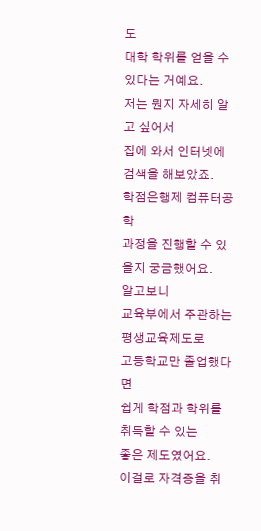도
대학 학위를 얻을 수 있다는 거예요.
저는 뭔지 자세히 알고 싶어서
집에 와서 인터넷에 검색을 해보았죠.
학점은행제 컴퓨터공학
과정을 진행할 수 있을지 궁금했어요.
알고보니
교육부에서 주관하는 평생교육제도로
고등학교만 졸업했다면
쉽게 학점과 학위를 취득할 수 있는
좋은 제도였어요.
이걸로 자격증을 취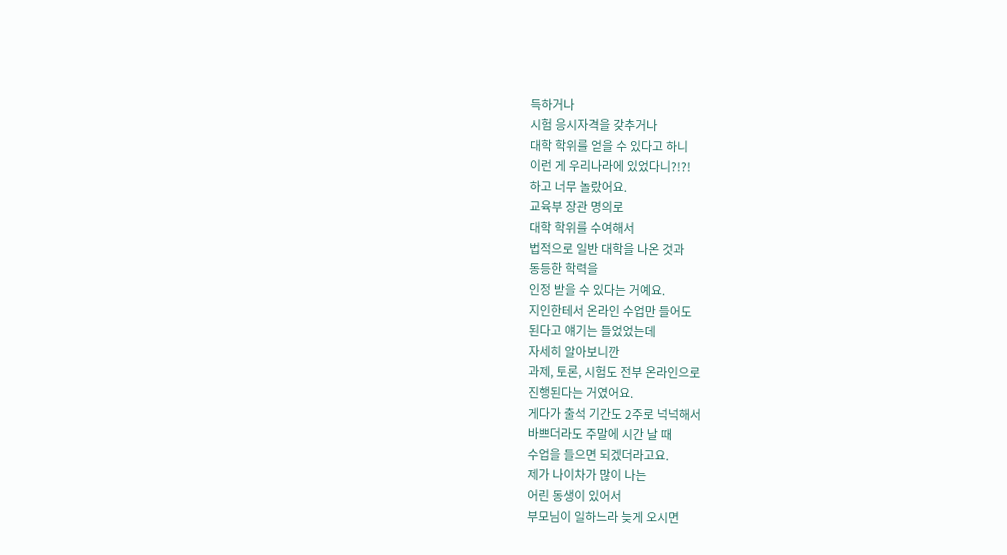득하거나
시험 응시자격을 갖추거나
대학 학위를 얻을 수 있다고 하니
이런 게 우리나라에 있었다니?!?!
하고 너무 놀랐어요.
교육부 장관 명의로
대학 학위를 수여해서
법적으로 일반 대학을 나온 것과
동등한 학력을
인정 받을 수 있다는 거예요.
지인한테서 온라인 수업만 들어도
된다고 얘기는 들었었는데
자세히 알아보니깐
과제, 토론, 시험도 전부 온라인으로
진행된다는 거였어요.
게다가 출석 기간도 2주로 넉넉해서
바쁘더라도 주말에 시간 날 때
수업을 들으면 되겠더라고요.
제가 나이차가 많이 나는
어린 동생이 있어서
부모님이 일하느라 늦게 오시면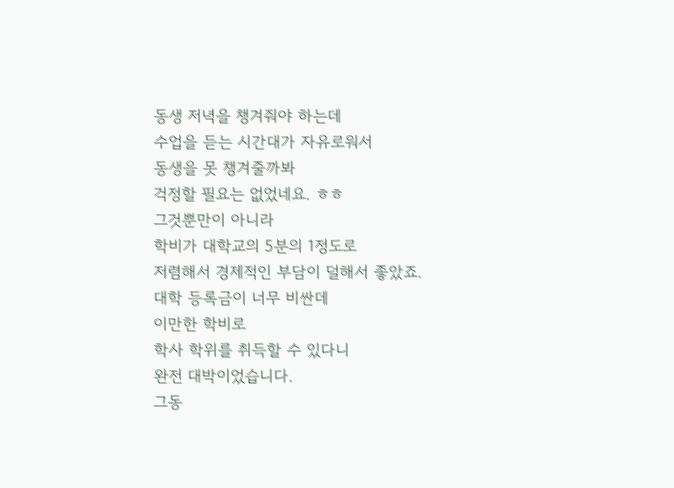동생 저녁을 챙겨줘야 하는데
수업을 듣는 시간대가 자유로워서
동생을 못 챙겨줄까봐
걱정할 필요는 없었네요. ㅎㅎ
그것뿐만이 아니라
학비가 대학교의 5분의 1정도로
저렴해서 경제적인 부담이 덜해서 좋았죠.
대학 등록금이 너무 비싼데
이만한 학비로
학사 학위를 취득할 수 있다니
완전 대박이었습니다.
그동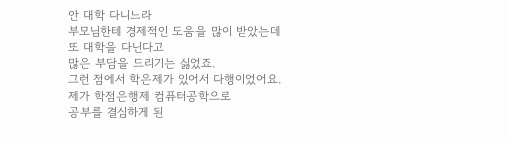안 대학 다니느라
부모님한테 경제적인 도움을 많이 받았는데
또 대학을 다닌다고
많은 부담을 드리기는 싫었죠.
그런 점에서 학은제가 있어서 다행이었어요.
제가 학점은행제 컴퓨터공학으로
공부를 결심하게 된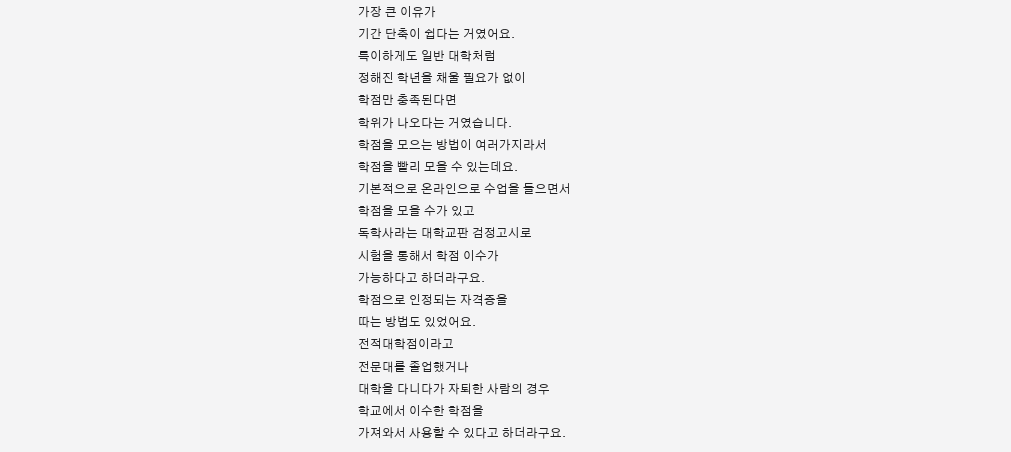가장 큰 이유가
기간 단축이 쉽다는 거였어요.
특이하게도 일반 대학처럼
정해진 학년을 채울 필요가 없이
학점만 충족된다면
학위가 나오다는 거였습니다.
학점을 모으는 방법이 여러가지라서
학점을 빨리 모을 수 있는데요.
기본적으로 온라인으로 수업을 들으면서
학점을 모을 수가 있고
독학사라는 대학교판 검정고시로
시험을 통해서 학점 이수가
가능하다고 하더라구요.
학점으로 인정되는 자격증을
따는 방법도 있었어요.
전적대학점이라고
전문대를 졸업했거나
대학을 다니다가 자퇴한 사람의 경우
학교에서 이수한 학점을
가져와서 사용할 수 있다고 하더라구요.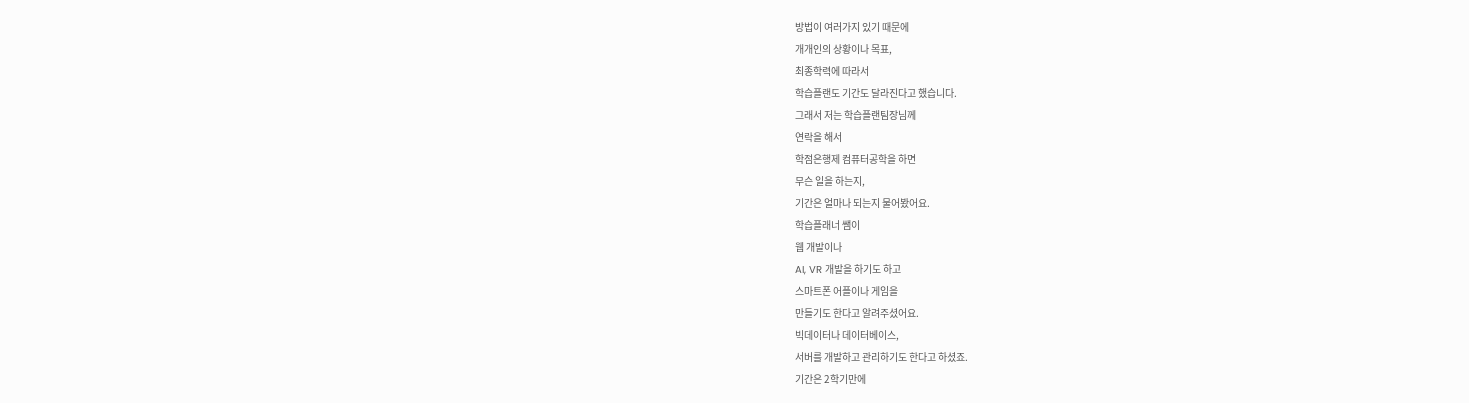방법이 여러가지 있기 때문에
개개인의 상황이나 목표,
최종학력에 따라서
학습플랜도 기간도 달라진다고 했습니다.
그래서 저는 학습플랜팀장님께
연락을 해서
학점은행제 컴퓨터공학을 하면
무슨 일을 하는지,
기간은 얼마나 되는지 물어봤어요.
학습플래너 쌤이
웹 개발이나
AI, VR 개발을 하기도 하고
스마트폰 어플이나 게임을
만들기도 한다고 알려주셨어요.
빅데이터나 데이터베이스,
서버를 개발하고 관리하기도 한다고 하셨죠.
기간은 2학기만에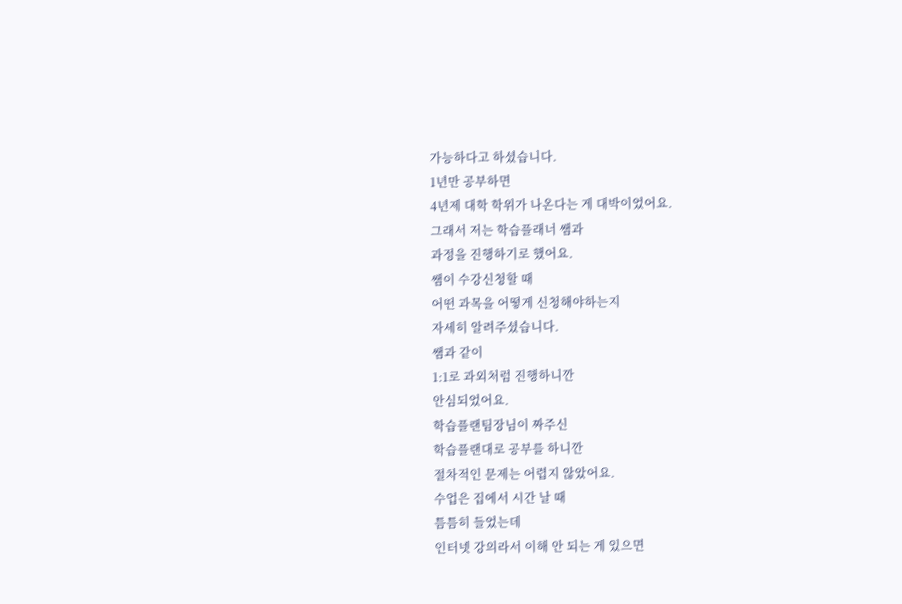가능하다고 하셨습니다.
1년만 공부하면
4년제 대학 학위가 나온다는 게 대박이었어요.
그래서 저는 학습플래너 쌤과
과정을 진행하기로 했어요.
쌤이 수강신청할 때
어떤 과목을 어떻게 신청해야하는지
자세히 알려주셨습니다.
쌤과 같이
1:1로 과외처럼 진행하니깐
안심되었어요.
학습플랜팀장님이 짜주신
학습플랜대로 공부를 하니깐
절차적인 문제는 어렵지 않았어요.
수업은 집에서 시간 날 때
틈틈히 들었는데
인터넷 강의라서 이해 안 되는 게 있으면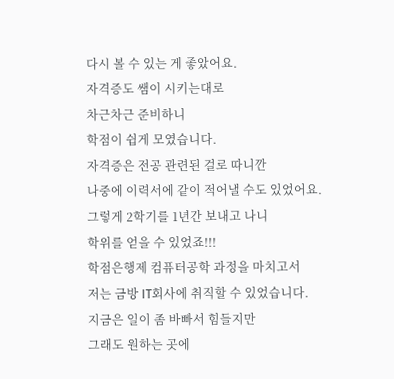다시 볼 수 있는 게 좋았어요.
자격증도 쌤이 시키는대로
차근차근 준비하니
학점이 쉽게 모였습니다.
자격증은 전공 관련된 걸로 따니깐
나중에 이력서에 같이 적어낼 수도 있었어요.
그렇게 2학기를 1년간 보내고 나니
학위를 얻을 수 있었죠!!!
학점은행제 컴퓨터공학 과정을 마치고서
저는 금방 IT회사에 취직할 수 있었습니다.
지금은 일이 좀 바빠서 힘들지만
그래도 원하는 곳에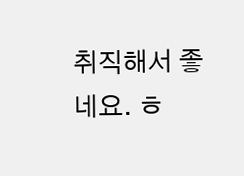취직해서 좋네요. ㅎ